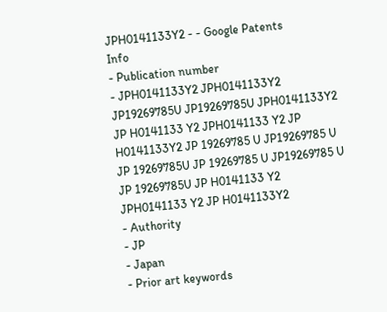JPH0141133Y2 - - Google Patents
Info
- Publication number
- JPH0141133Y2 JPH0141133Y2 JP19269785U JP19269785U JPH0141133Y2 JP H0141133 Y2 JPH0141133 Y2 JP H0141133Y2 JP 19269785 U JP19269785 U JP 19269785U JP 19269785 U JP19269785 U JP 19269785U JP H0141133 Y2 JPH0141133 Y2 JP H0141133Y2
- Authority
- JP
- Japan
- Prior art keywords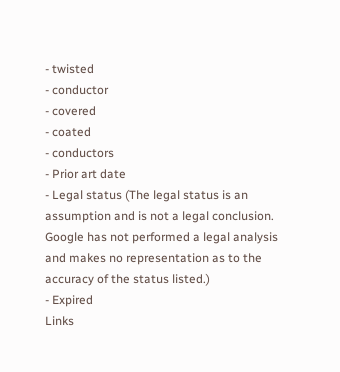- twisted
- conductor
- covered
- coated
- conductors
- Prior art date
- Legal status (The legal status is an assumption and is not a legal conclusion. Google has not performed a legal analysis and makes no representation as to the accuracy of the status listed.)
- Expired
Links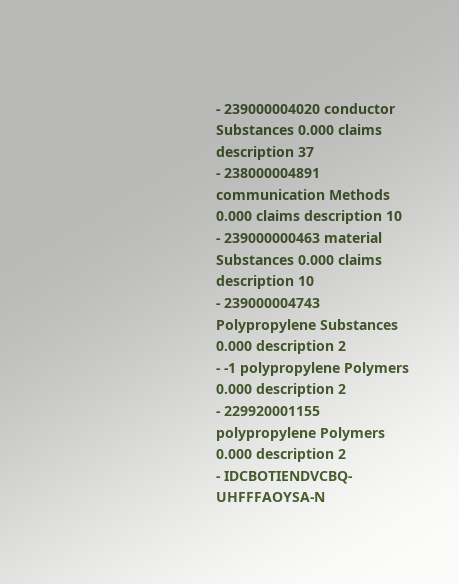- 239000004020 conductor Substances 0.000 claims description 37
- 238000004891 communication Methods 0.000 claims description 10
- 239000000463 material Substances 0.000 claims description 10
- 239000004743 Polypropylene Substances 0.000 description 2
- -1 polypropylene Polymers 0.000 description 2
- 229920001155 polypropylene Polymers 0.000 description 2
- IDCBOTIENDVCBQ-UHFFFAOYSA-N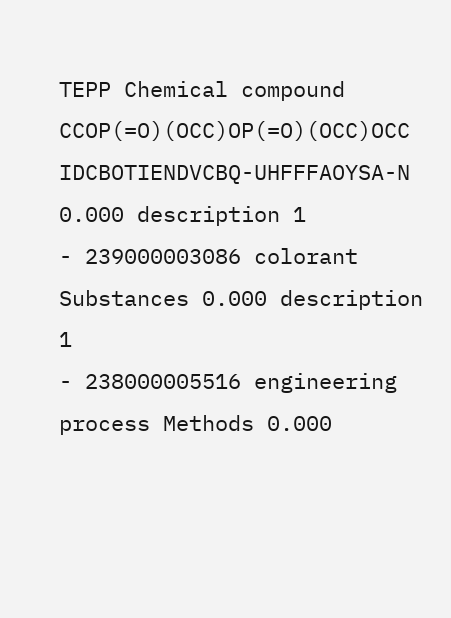TEPP Chemical compound CCOP(=O)(OCC)OP(=O)(OCC)OCC IDCBOTIENDVCBQ-UHFFFAOYSA-N 0.000 description 1
- 239000003086 colorant Substances 0.000 description 1
- 238000005516 engineering process Methods 0.000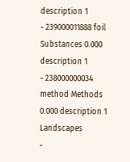description 1
- 239000011888 foil Substances 0.000 description 1
- 238000000034 method Methods 0.000 description 1
Landscapes
-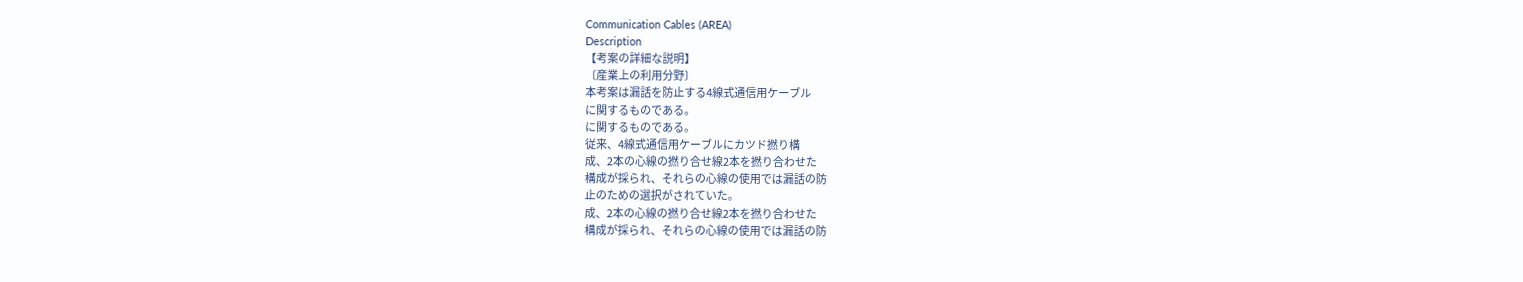Communication Cables (AREA)
Description
【考案の詳細な説明】
〔産業上の利用分野〕
本考案は漏話を防止する4線式通信用ケーブル
に関するものである。
に関するものである。
従来、4線式通信用ケーブルにカツド撚り構
成、2本の心線の撚り合せ線2本を撚り合わせた
構成が採られ、それらの心線の使用では漏話の防
止のための選択がされていた。
成、2本の心線の撚り合せ線2本を撚り合わせた
構成が採られ、それらの心線の使用では漏話の防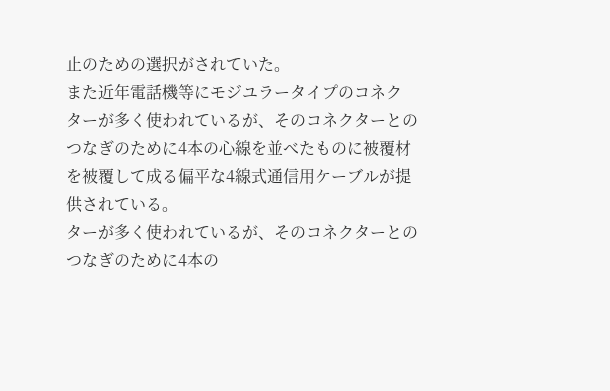止のための選択がされていた。
また近年電話機等にモジユラータイプのコネク
ターが多く使われているが、そのコネクターとの
つなぎのために4本の心線を並べたものに被覆材
を被覆して成る偏平な4線式通信用ケーブルが提
供されている。
ターが多く使われているが、そのコネクターとの
つなぎのために4本の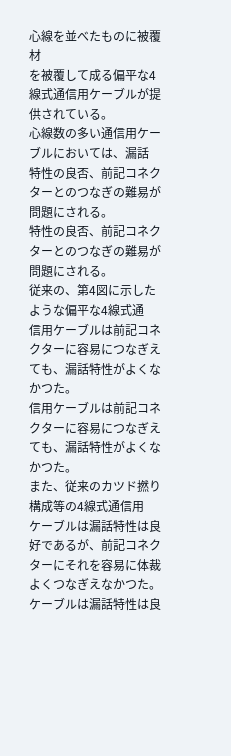心線を並べたものに被覆材
を被覆して成る偏平な4線式通信用ケーブルが提
供されている。
心線数の多い通信用ケーブルにおいては、漏話
特性の良否、前記コネクターとのつなぎの難易が
問題にされる。
特性の良否、前記コネクターとのつなぎの難易が
問題にされる。
従来の、第4図に示したような偏平な4線式通
信用ケーブルは前記コネクターに容易につなぎえ
ても、漏話特性がよくなかつた。
信用ケーブルは前記コネクターに容易につなぎえ
ても、漏話特性がよくなかつた。
また、従来のカツド撚り構成等の4線式通信用
ケーブルは漏話特性は良好であるが、前記コネク
ターにそれを容易に体裁よくつなぎえなかつた。
ケーブルは漏話特性は良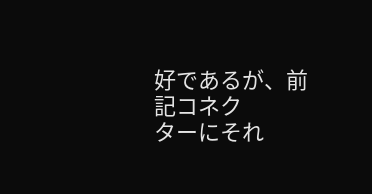好であるが、前記コネク
ターにそれ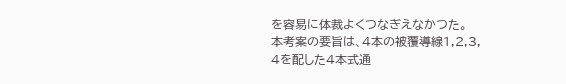を容易に体裁よくつなぎえなかつた。
本考案の要旨は、4本の被覆導線1,2,3,
4を配した4本式通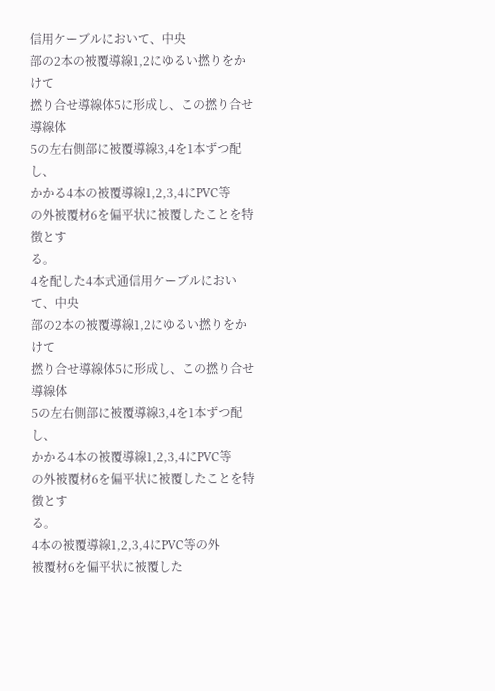信用ケーブルにおいて、中央
部の2本の被覆導線1,2にゆるい撚りをかけて
撚り合せ導線体5に形成し、この撚り合せ導線体
5の左右側部に被覆導線3,4を1本ずつ配し、
かかる4本の被覆導線1,2,3,4にPVC等
の外被覆材6を偏平状に被覆したことを特徴とす
る。
4を配した4本式通信用ケーブルにおいて、中央
部の2本の被覆導線1,2にゆるい撚りをかけて
撚り合せ導線体5に形成し、この撚り合せ導線体
5の左右側部に被覆導線3,4を1本ずつ配し、
かかる4本の被覆導線1,2,3,4にPVC等
の外被覆材6を偏平状に被覆したことを特徴とす
る。
4本の被覆導線1,2,3,4にPVC等の外
被覆材6を偏平状に被覆した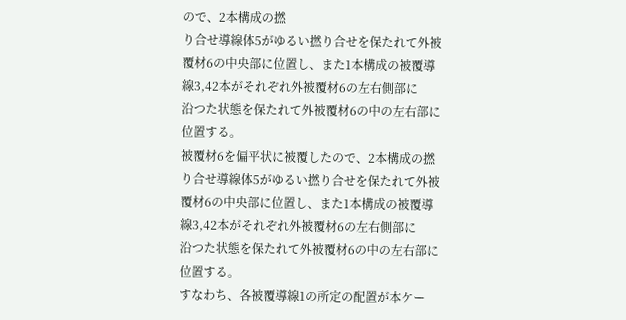ので、2本構成の撚
り合せ導線体5がゆるい撚り合せを保たれて外被
覆材6の中央部に位置し、また1本構成の被覆導
線3,42本がそれぞれ外被覆材6の左右側部に
沿つた状態を保たれて外被覆材6の中の左右部に
位置する。
被覆材6を偏平状に被覆したので、2本構成の撚
り合せ導線体5がゆるい撚り合せを保たれて外被
覆材6の中央部に位置し、また1本構成の被覆導
線3,42本がそれぞれ外被覆材6の左右側部に
沿つた状態を保たれて外被覆材6の中の左右部に
位置する。
すなわち、各被覆導線1の所定の配置が本ケー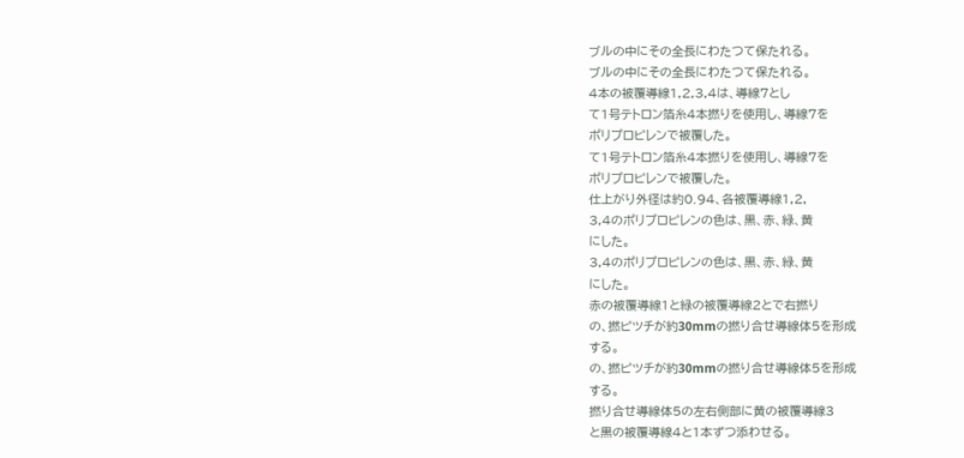ブルの中にその全長にわたつて保たれる。
ブルの中にその全長にわたつて保たれる。
4本の被覆導線1,2,3,4は、導線7とし
て1号テトロン箔糸4本撚りを使用し、導線7を
ポリプロピレンで被覆した。
て1号テトロン箔糸4本撚りを使用し、導線7を
ポリプロピレンで被覆した。
仕上がり外径は約0.94、各被覆導線1,2,
3,4のポリプロピレンの色は、黒、赤、緑、黄
にした。
3,4のポリプロピレンの色は、黒、赤、緑、黄
にした。
赤の被覆導線1と緑の被覆導線2とで右撚り
の、撚ピツチが約30mmの撚り合せ導線体5を形成
する。
の、撚ピツチが約30mmの撚り合せ導線体5を形成
する。
撚り合せ導線体5の左右側部に黄の被覆導線3
と黒の被覆導線4と1本ずつ添わせる。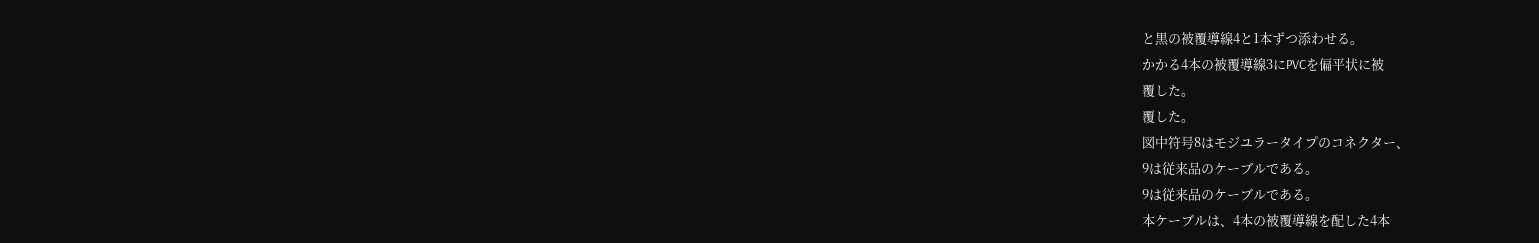と黒の被覆導線4と1本ずつ添わせる。
かかる4本の被覆導線3にPVCを偏平状に被
覆した。
覆した。
図中符号8はモジユラータイプのコネクター、
9は従来品のケーブルである。
9は従来品のケーブルである。
本ケーブルは、4本の被覆導線を配した4本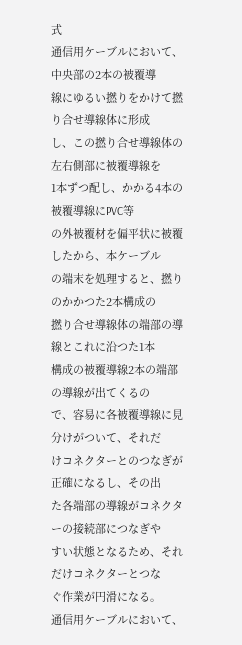式
通信用ケーブルにおいて、中央部の2本の被覆導
線にゆるい撚りをかけて撚り合せ導線体に形成
し、この撚り合せ導線体の左右側部に被覆導線を
1本ずつ配し、かかる4本の被覆導線にPVC等
の外被覆材を偏平状に被覆したから、本ケーブル
の端末を処理すると、撚りのかかつた2本構成の
撚り合せ導線体の端部の導線とこれに沿つた1本
構成の被覆導線2本の端部の導線が出てくるの
で、容易に各被覆導線に見分けがついて、それだ
けコネクターとのつなぎが正確になるし、その出
た各端部の導線がコネクターの接続部につなぎや
すい状態となるため、それだけコネクターとつな
ぐ作業が円滑になる。
通信用ケーブルにおいて、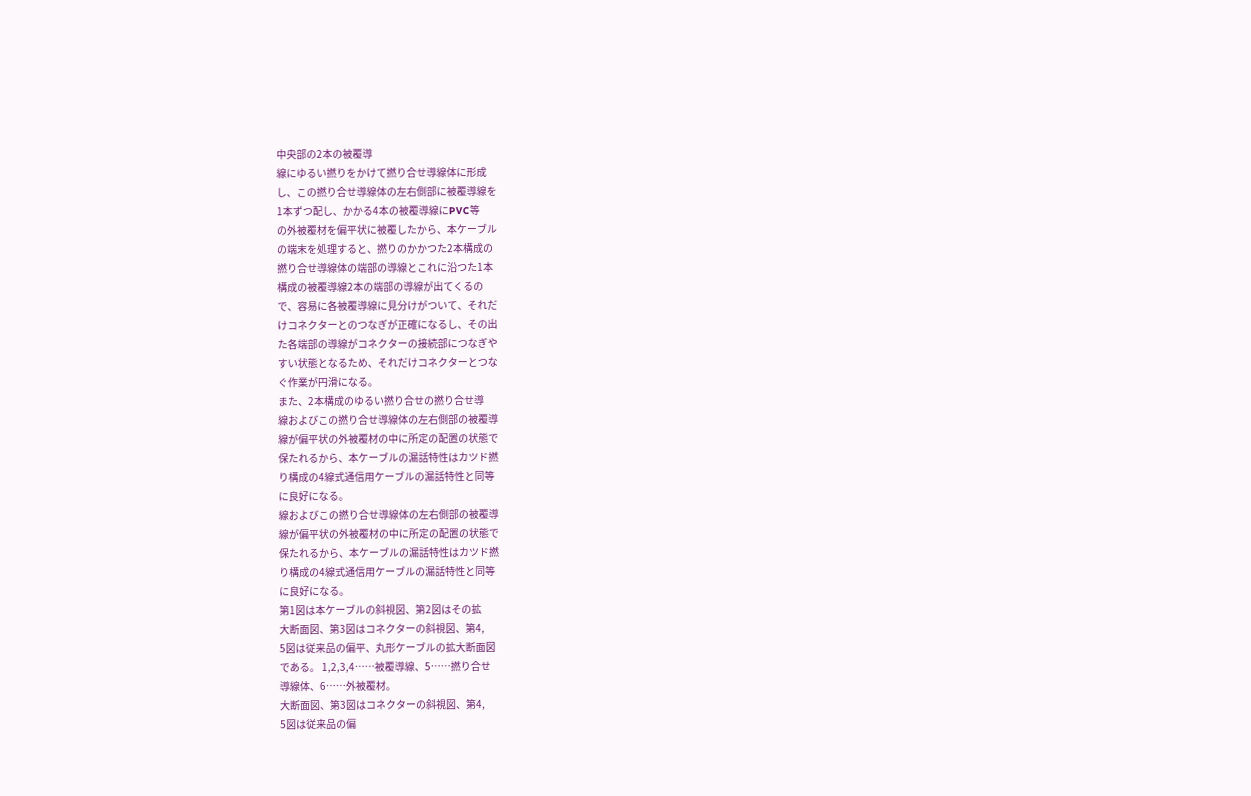中央部の2本の被覆導
線にゆるい撚りをかけて撚り合せ導線体に形成
し、この撚り合せ導線体の左右側部に被覆導線を
1本ずつ配し、かかる4本の被覆導線にPVC等
の外被覆材を偏平状に被覆したから、本ケーブル
の端末を処理すると、撚りのかかつた2本構成の
撚り合せ導線体の端部の導線とこれに沿つた1本
構成の被覆導線2本の端部の導線が出てくるの
で、容易に各被覆導線に見分けがついて、それだ
けコネクターとのつなぎが正確になるし、その出
た各端部の導線がコネクターの接続部につなぎや
すい状態となるため、それだけコネクターとつな
ぐ作業が円滑になる。
また、2本構成のゆるい撚り合せの撚り合せ導
線およびこの撚り合せ導線体の左右側部の被覆導
線が偏平状の外被覆材の中に所定の配置の状態で
保たれるから、本ケーブルの漏話特性はカツド撚
り構成の4線式通信用ケーブルの漏話特性と同等
に良好になる。
線およびこの撚り合せ導線体の左右側部の被覆導
線が偏平状の外被覆材の中に所定の配置の状態で
保たれるから、本ケーブルの漏話特性はカツド撚
り構成の4線式通信用ケーブルの漏話特性と同等
に良好になる。
第1図は本ケーブルの斜視図、第2図はその拡
大断面図、第3図はコネクターの斜視図、第4,
5図は従来品の偏平、丸形ケーブルの拡大断面図
である。 1,2,3,4……被覆導線、5……撚り合せ
導線体、6……外被覆材。
大断面図、第3図はコネクターの斜視図、第4,
5図は従来品の偏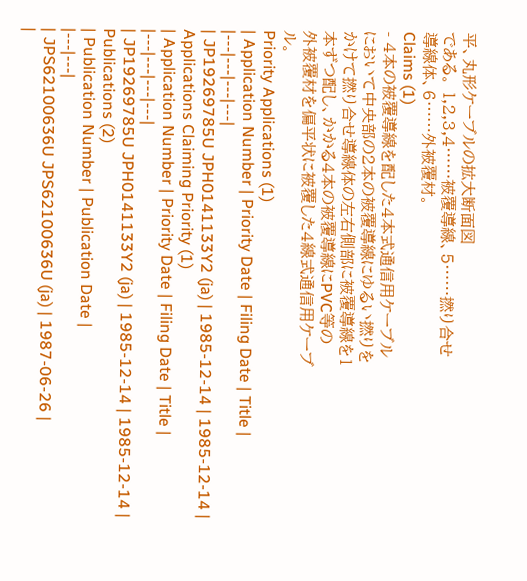平、丸形ケーブルの拡大断面図
である。 1,2,3,4……被覆導線、5……撚り合せ
導線体、6……外被覆材。
Claims (1)
- 4本の被覆導線を配した4本式通信用ケーブル
において中央部の2本の被覆導線にゆるい撚りを
かけて撚り合せ導線体の左右側部に被覆導線を1
本ずつ配し、かかる4本の被覆導線にPVC等の
外被覆材を偏平状に被覆した4線式通信用ケーブ
ル。
Priority Applications (1)
| Application Number | Priority Date | Filing Date | Title |
|---|---|---|---|
| JP19269785U JPH0141133Y2 (ja) | 1985-12-14 | 1985-12-14 |
Applications Claiming Priority (1)
| Application Number | Priority Date | Filing Date | Title |
|---|---|---|---|
| JP19269785U JPH0141133Y2 (ja) | 1985-12-14 | 1985-12-14 |
Publications (2)
| Publication Number | Publication Date |
|---|---|
| JPS62100636U JPS62100636U (ja) | 1987-06-26 |
|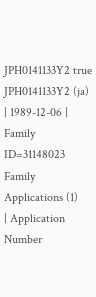JPH0141133Y2 true JPH0141133Y2 (ja) | 1989-12-06 |
Family
ID=31148023
Family Applications (1)
| Application Number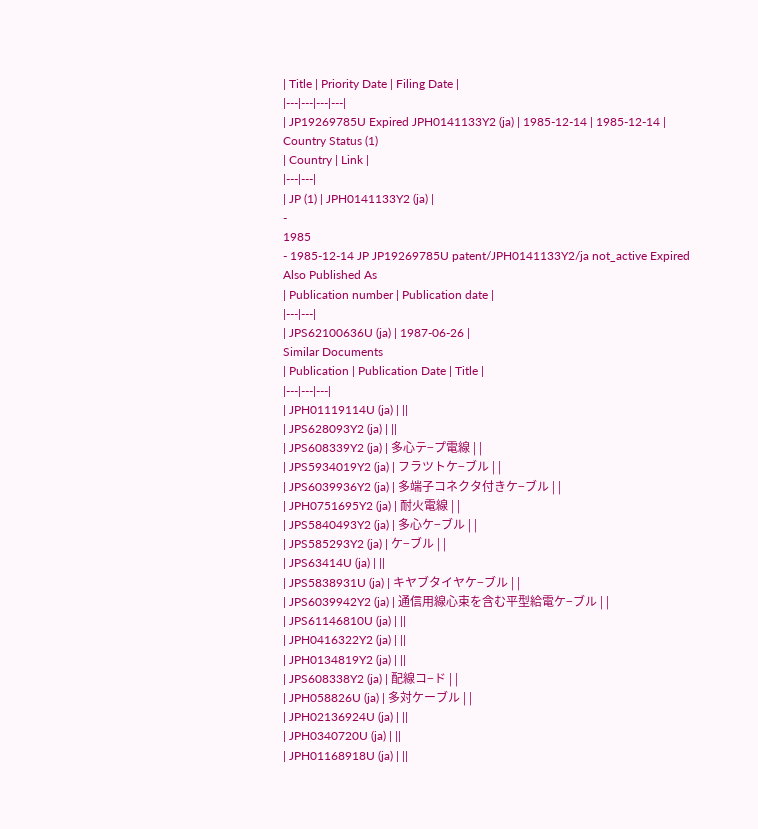| Title | Priority Date | Filing Date |
|---|---|---|---|
| JP19269785U Expired JPH0141133Y2 (ja) | 1985-12-14 | 1985-12-14 |
Country Status (1)
| Country | Link |
|---|---|
| JP (1) | JPH0141133Y2 (ja) |
-
1985
- 1985-12-14 JP JP19269785U patent/JPH0141133Y2/ja not_active Expired
Also Published As
| Publication number | Publication date |
|---|---|
| JPS62100636U (ja) | 1987-06-26 |
Similar Documents
| Publication | Publication Date | Title |
|---|---|---|
| JPH01119114U (ja) | ||
| JPS628093Y2 (ja) | ||
| JPS608339Y2 (ja) | 多心テ−プ電線 | |
| JPS5934019Y2 (ja) | フラツトケ−ブル | |
| JPS6039936Y2 (ja) | 多端子コネクタ付きケ−ブル | |
| JPH0751695Y2 (ja) | 耐火電線 | |
| JPS5840493Y2 (ja) | 多心ケ−ブル | |
| JPS585293Y2 (ja) | ケ−ブル | |
| JPS63414U (ja) | ||
| JPS5838931U (ja) | キヤブタイヤケ−ブル | |
| JPS6039942Y2 (ja) | 通信用線心束を含む平型給電ケ−ブル | |
| JPS61146810U (ja) | ||
| JPH0416322Y2 (ja) | ||
| JPH0134819Y2 (ja) | ||
| JPS608338Y2 (ja) | 配線コ−ド | |
| JPH058826U (ja) | 多対ケーブル | |
| JPH02136924U (ja) | ||
| JPH0340720U (ja) | ||
| JPH01168918U (ja) | ||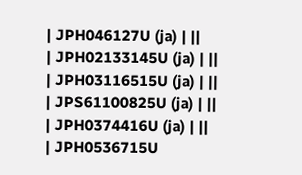| JPH046127U (ja) | ||
| JPH02133145U (ja) | ||
| JPH03116515U (ja) | ||
| JPS61100825U (ja) | ||
| JPH0374416U (ja) | ||
| JPH0536715U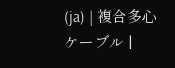(ja) | 複合多心ケーブル |